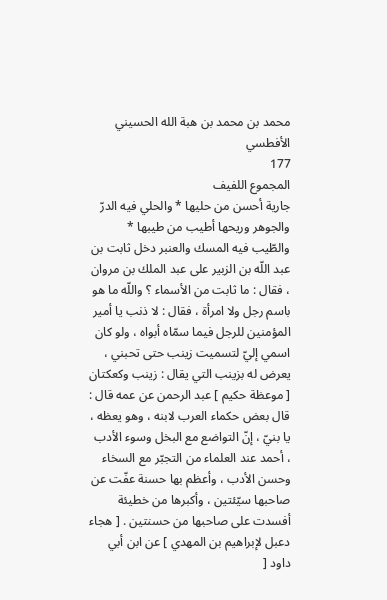محمد بن محمد بن هبة الله الحسيني الأفطسي
177
المجموع اللفيف
جارية أحسن من حليها * والحلي فيه الدرّ والجوهر وريحها أطيب من طيبها * والطّيب فيه المسك والعنبر دخل ثابت بن عبد اللّه بن الزبير على عبد الملك بن مروان ، فقال : ما ثابت من الأسماء ؟ واللّه ما هو باسم رجل ولا امرأة ، فقال : لا ذنب يا أمير المؤمنين للرجل فيما سمّاه أبواه ، ولو كان اسمي إليّ لتسميت زينب حتى تحبني ، يعرض له بزينب التي يقال : زينب وكعكتان [ موعظة حكيم ] عبد الرحمن عن عمه قال : قال بعض حكماء العرب لابنه ، وهو يعظه ، يا بنيّ ، إنّ التواضع مع البخل وسوء الأدب ، أحمد عند العلماء من التجبّر مع السخاء وحسن الأدب ، وأعظم بها حسنة عفّت عن صاحبها سيّئتين ، وأكبرها من خطيئة أفسدت على صاحبها من حسنتين . [ هجاء دعبل لإبراهيم بن المهدي ] عن ابن أبي داود [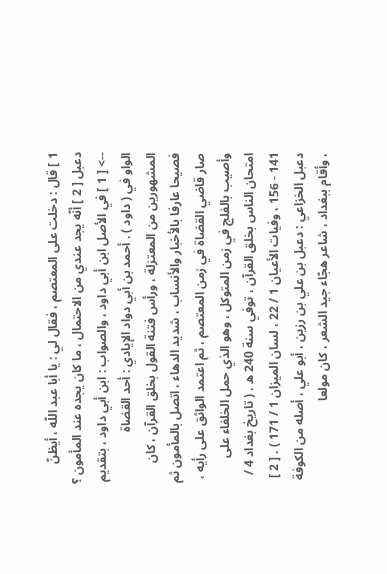1 ] قال : دخلت على المعتصم ، فقال لي : يا أبا عبد اللّه ، أيظنّ دعبل [ 2 ] أنّه يجد عندي من الاحتمال ، ما كان يجده عند المأمون ؟
--> [ 1 ] في الأصل ابن أبي داود ، والصواب : ابن أبي داود ، بتقديم الواو في ( داود ) . أحمد بن أبي دواد الإيادي : أحد القضاة المشهورين من المعتزلة ، ورأس فتنة القول بخلق القرآن ، كان فصيحا عارفا بالأخبار والأنساب ، شديد الدهاء ، اتصل بالمأمون ثم صار قاضي القضاة في زمن المعتصم ، ثم اعتمد الواثق على رأيه ، وأصيب بالفلج في زمن المتوكل ، وهو الذي حمل الخلفاء على امتحان الناس بخلق القرآن ، توفي سنة 240 ه . ( تاريخ بغداد 4 / 141 - 156 ، وفيات الأعيان 1 / 22 ، لسان الميزان 1 / 171 ) . [ 2 ] دعبل الخزاعي : دعبل بن علي بن رزين ، أبو علي ، أصله من الكوفة ، وأقام ببغداد ، شاعر هجّاء جيد الشعر ، كان مولعا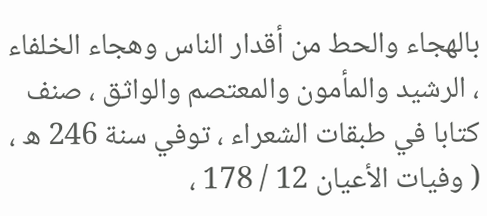بالهجاء والحط من أقدار الناس وهجاء الخلفاء ، الرشيد والمأمون والمعتصم والواثق ، صنف كتابا في طبقات الشعراء ، توفي سنة 246 ه ، ( وفيات الأعيان 12 / 178 ،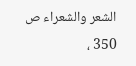الشعر والشعراء ص 350 ،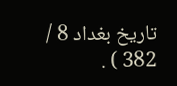تاريخ بغداد 8 / 382 ) .